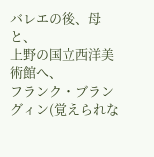バレエの後、母と、
上野の国立西洋美術館へ、
フランク・ブラングィン(覚えられな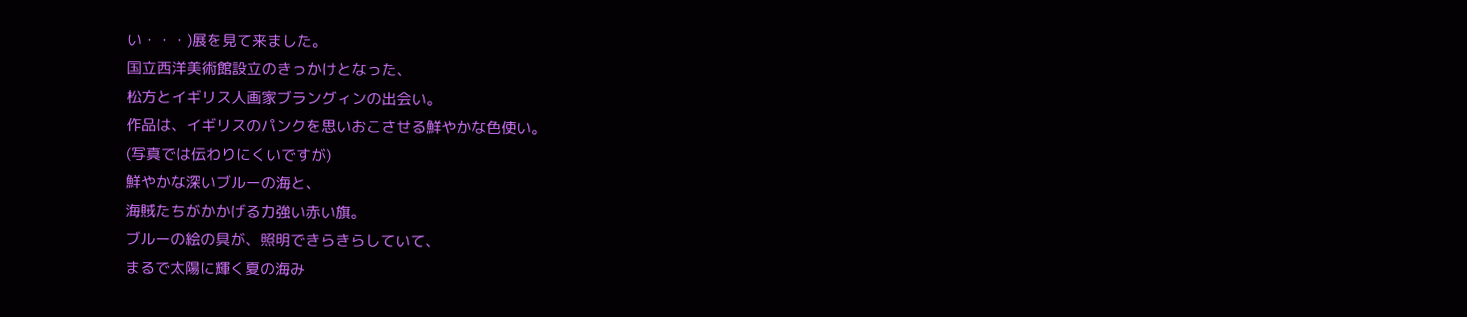い・・・)展を見て来ました。
国立西洋美術館設立のきっかけとなった、
松方とイギリス人画家ブラングィンの出会い。
作品は、イギリスのパンクを思いおこさせる鮮やかな色使い。
(写真では伝わりにくいですが)
鮮やかな深いブルーの海と、
海賊たちがかかげる力強い赤い旗。
ブルーの絵の具が、照明できらきらしていて、
まるで太陽に輝く夏の海み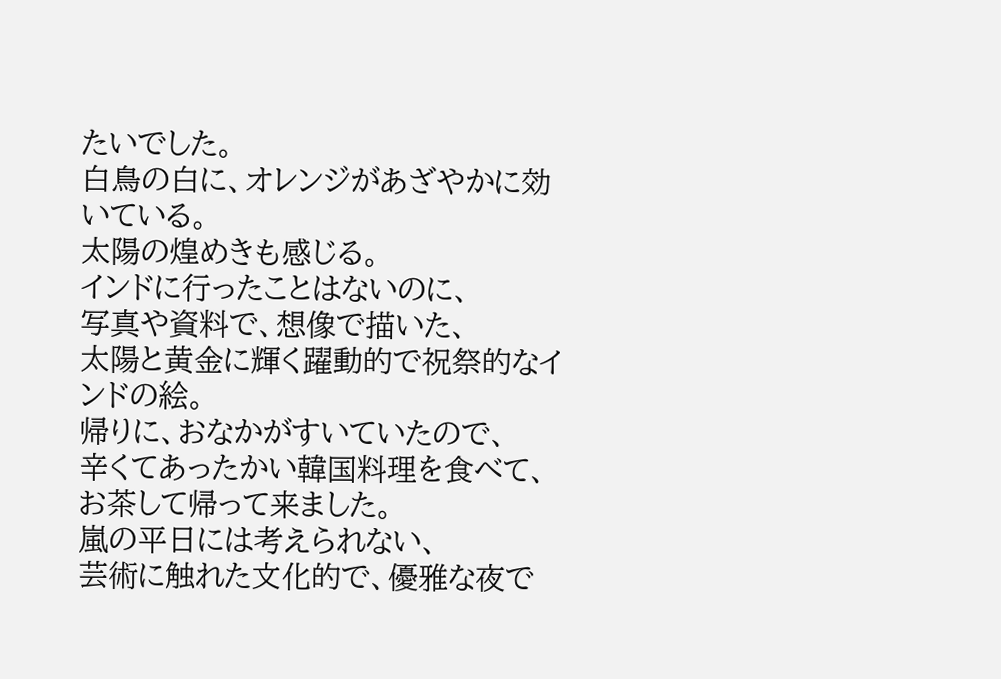たいでした。
白鳥の白に、オレンジがあざやかに効いている。
太陽の煌めきも感じる。
インドに行ったことはないのに、
写真や資料で、想像で描いた、
太陽と黄金に輝く躍動的で祝祭的なインドの絵。
帰りに、おなかがすいていたので、
辛くてあったかい韓国料理を食べて、
お茶して帰って来ました。
嵐の平日には考えられない、
芸術に触れた文化的で、優雅な夜で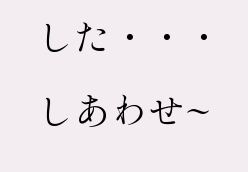した・・・
しあわせ~